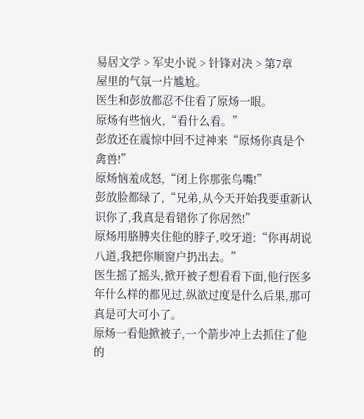易居文学 > 军史小说 > 针锋对决 > 第7章
屋里的气氛一片尴尬。
医生和彭放都忍不住看了原炀一眼。
原炀有些恼火,“看什么看。”
彭放还在震惊中回不过神来“原炀你真是个禽兽!”
原炀恼羞成怒,“闭上你那张鸟嘴!”
彭放脸都绿了,“兄弟,从今天开始我要重新认识你了,我真是看错你了你居然!”
原炀用胳膊夹住他的脖子,咬牙道:“你再胡说八道,我把你顺窗户扔出去。”
医生摇了摇头,掀开被子想看看下面,他行医多年什么样的都见过,纵欲过度是什么后果,那可真是可大可小了。
原炀一看他掀被子,一个箭步冲上去抓住了他的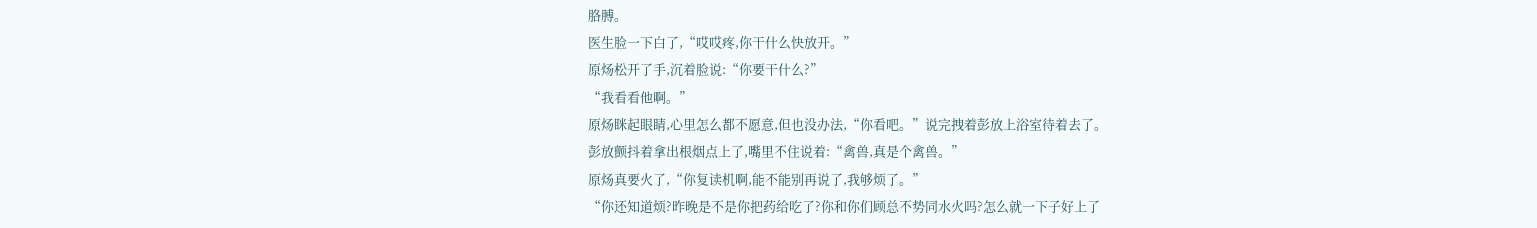胳膊。
医生脸一下白了,“哎哎疼,你干什么快放开。”
原炀松开了手,沉着脸说:“你要干什么?”
“我看看他啊。”
原炀眯起眼睛,心里怎么都不愿意,但也没办法,“你看吧。”说完拽着彭放上浴室待着去了。
彭放颤抖着拿出根烟点上了,嘴里不住说着:“禽兽,真是个禽兽。”
原炀真要火了,“你复读机啊,能不能别再说了,我够烦了。”
“你还知道烦?昨晚是不是你把药给吃了?你和你们顾总不势同水火吗?怎么就一下子好上了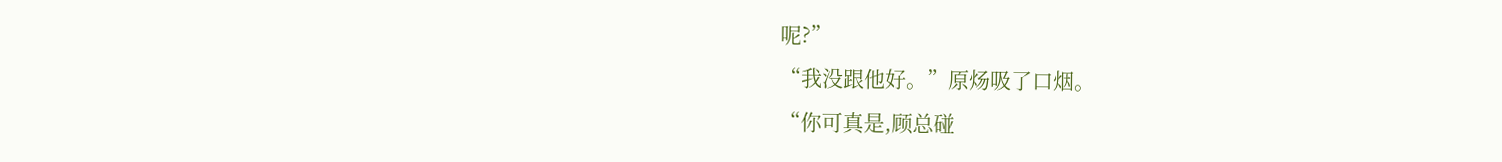呢?”
“我没跟他好。”原炀吸了口烟。
“你可真是,顾总碰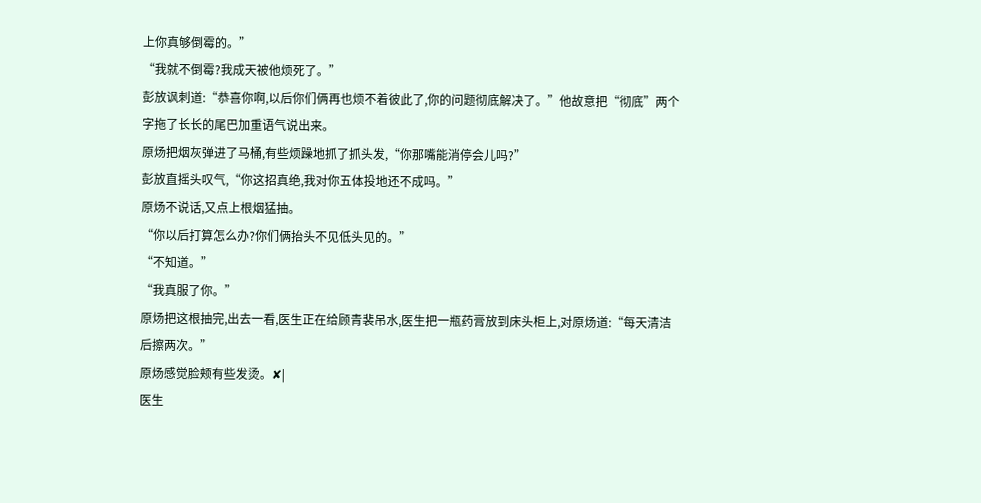上你真够倒霉的。”
“我就不倒霉?我成天被他烦死了。”
彭放讽刺道:“恭喜你啊,以后你们俩再也烦不着彼此了,你的问题彻底解决了。”他故意把“彻底”两个字拖了长长的尾巴加重语气说出来。
原炀把烟灰弹进了马桶,有些烦躁地抓了抓头发,“你那嘴能消停会儿吗?”
彭放直摇头叹气,“你这招真绝,我对你五体投地还不成吗。”
原炀不说话,又点上根烟猛抽。
“你以后打算怎么办?你们俩抬头不见低头见的。”
“不知道。”
“我真服了你。”
原炀把这根抽完,出去一看,医生正在给顾青裴吊水,医生把一瓶药膏放到床头柜上,对原炀道:“每天清洁后擦两次。”
原炀感觉脸颊有些发烫。✘|
医生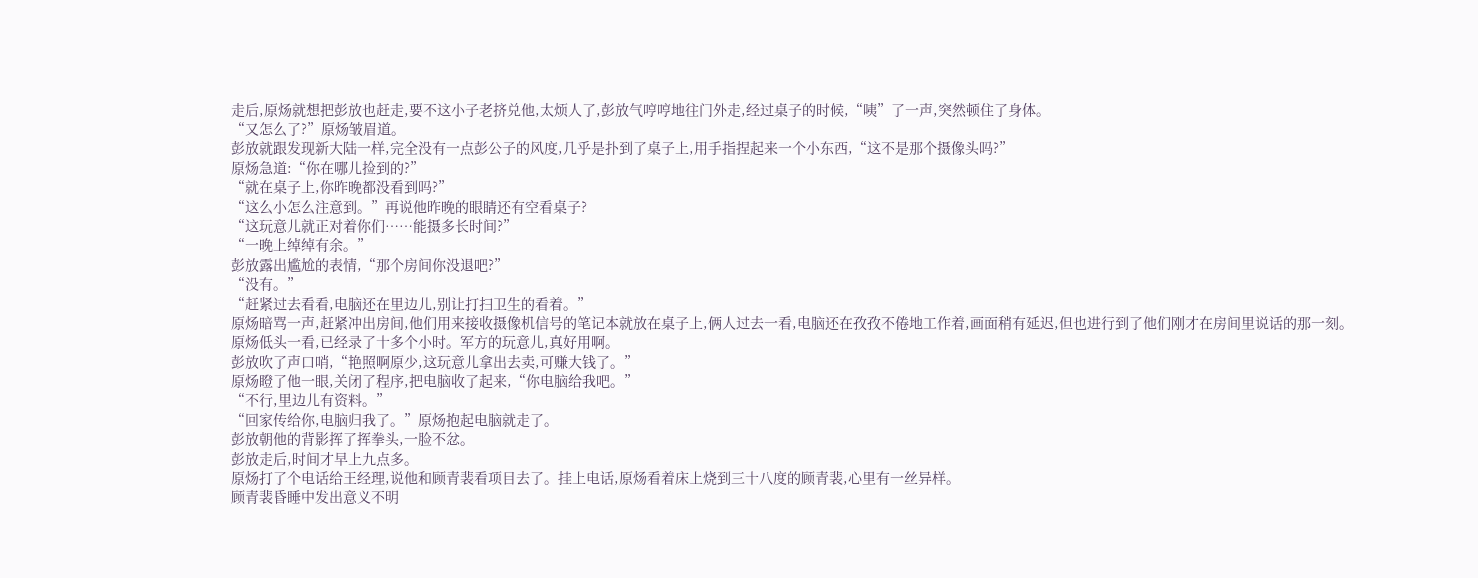走后,原炀就想把彭放也赶走,要不这小子老挤兑他,太烦人了,彭放气哼哼地往门外走,经过桌子的时候,“咦”了一声,突然顿住了身体。
“又怎么了?”原炀皱眉道。
彭放就跟发现新大陆一样,完全没有一点彭公子的风度,几乎是扑到了桌子上,用手指捏起来一个小东西,“这不是那个摄像头吗?”
原炀急道:“你在哪儿捡到的?”
“就在桌子上,你昨晚都没看到吗?”
“这么小怎么注意到。”再说他昨晚的眼睛还有空看桌子?
“这玩意儿就正对着你们……能摄多长时间?”
“一晚上绰绰有余。”
彭放露出尴尬的表情,“那个房间你没退吧?”
“没有。”
“赶紧过去看看,电脑还在里边儿,别让打扫卫生的看着。”
原炀暗骂一声,赶紧冲出房间,他们用来接收摄像机信号的笔记本就放在桌子上,俩人过去一看,电脑还在孜孜不倦地工作着,画面稍有延迟,但也进行到了他们刚才在房间里说话的那一刻。
原炀低头一看,已经录了十多个小时。军方的玩意儿,真好用啊。
彭放吹了声口哨,“艳照啊原少,这玩意儿拿出去卖,可赚大钱了。”
原炀瞪了他一眼,关闭了程序,把电脑收了起来,“你电脑给我吧。”
“不行,里边儿有资料。”
“回家传给你,电脑归我了。”原炀抱起电脑就走了。
彭放朝他的背影挥了挥拳头,一脸不忿。
彭放走后,时间才早上九点多。
原炀打了个电话给王经理,说他和顾青裴看项目去了。挂上电话,原炀看着床上烧到三十八度的顾青裴,心里有一丝异样。
顾青裴昏睡中发出意义不明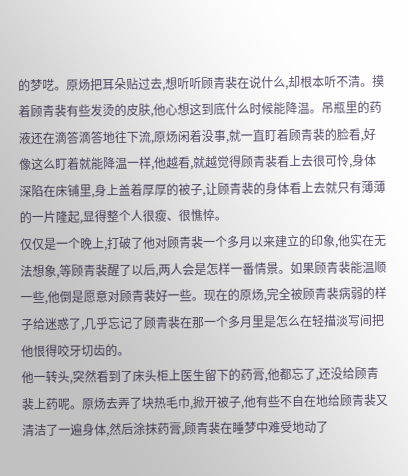的梦呓。原炀把耳朵贴过去,想听听顾青裴在说什么,却根本听不清。摸着顾青裴有些发烫的皮肤,他心想这到底什么时候能降温。吊瓶里的药液还在滴答滴答地往下流,原炀闲着没事,就一直盯着顾青裴的脸看,好像这么盯着就能降温一样,他越看,就越觉得顾青裴看上去很可怜,身体深陷在床铺里,身上盖着厚厚的被子,让顾青裴的身体看上去就只有薄薄的一片隆起,显得整个人很瘦、很憔悴。
仅仅是一个晚上,打破了他对顾青裴一个多月以来建立的印象,他实在无法想象,等顾青裴醒了以后,两人会是怎样一番情景。如果顾青裴能温顺一些,他倒是愿意对顾青裴好一些。现在的原炀,完全被顾青裴病弱的样子给迷惑了,几乎忘记了顾青裴在那一个多月里是怎么在轻描淡写间把他恨得咬牙切齿的。
他一转头,突然看到了床头柜上医生留下的药膏,他都忘了,还没给顾青裴上药呢。原炀去弄了块热毛巾,掀开被子,他有些不自在地给顾青裴又清洁了一遍身体,然后涂抹药膏,顾青裴在睡梦中难受地动了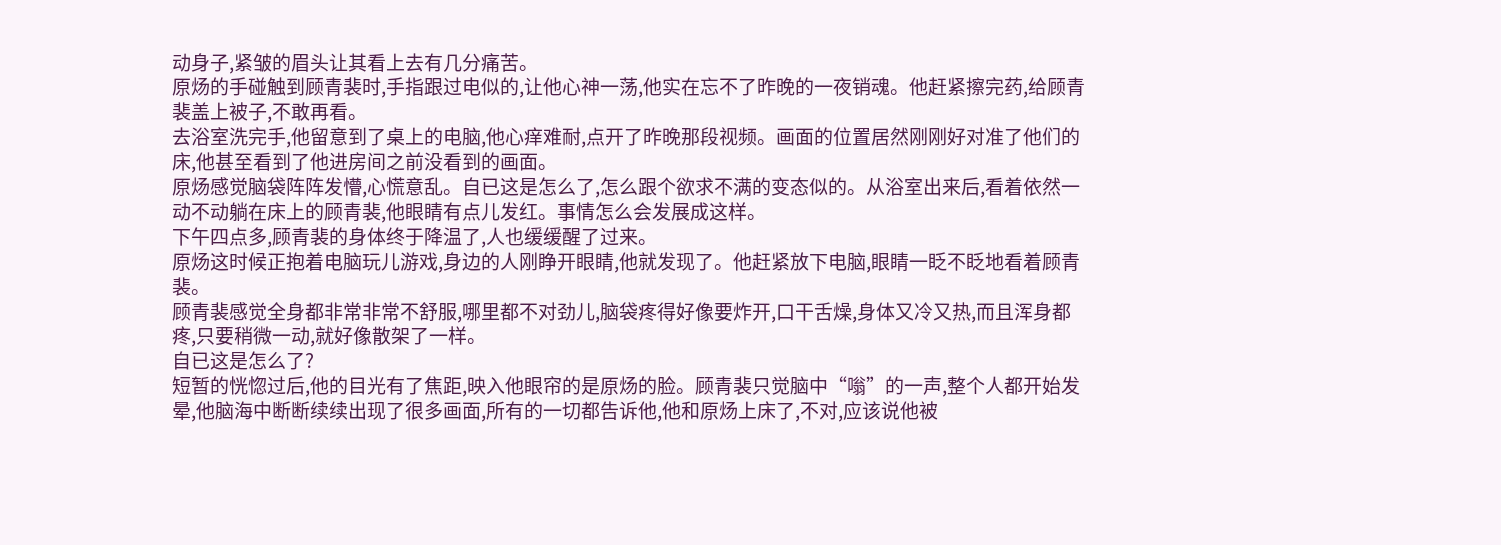动身子,紧皱的眉头让其看上去有几分痛苦。
原炀的手碰触到顾青裴时,手指跟过电似的,让他心神一荡,他实在忘不了昨晚的一夜销魂。他赶紧擦完药,给顾青裴盖上被子,不敢再看。
去浴室洗完手,他留意到了桌上的电脑,他心痒难耐,点开了昨晚那段视频。画面的位置居然刚刚好对准了他们的床,他甚至看到了他进房间之前没看到的画面。
原炀感觉脑袋阵阵发懵,心慌意乱。自已这是怎么了,怎么跟个欲求不满的变态似的。从浴室出来后,看着依然一动不动躺在床上的顾青裴,他眼睛有点儿发红。事情怎么会发展成这样。
下午四点多,顾青裴的身体终于降温了,人也缓缓醒了过来。
原炀这时候正抱着电脑玩儿游戏,身边的人刚睁开眼睛,他就发现了。他赶紧放下电脑,眼睛一眨不眨地看着顾青裴。
顾青裴感觉全身都非常非常不舒服,哪里都不对劲儿,脑袋疼得好像要炸开,口干舌燥,身体又冷又热,而且浑身都疼,只要稍微一动,就好像散架了一样。
自已这是怎么了?
短暂的恍惚过后,他的目光有了焦距,映入他眼帘的是原炀的脸。顾青裴只觉脑中“嗡”的一声,整个人都开始发晕,他脑海中断断续续出现了很多画面,所有的一切都告诉他,他和原炀上床了,不对,应该说他被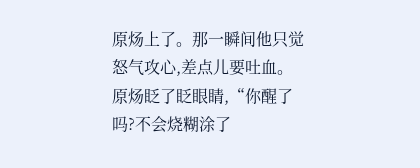原炀上了。那一瞬间他只觉怒气攻心,差点儿要吐血。
原炀眨了眨眼睛,“你醒了吗?不会烧糊涂了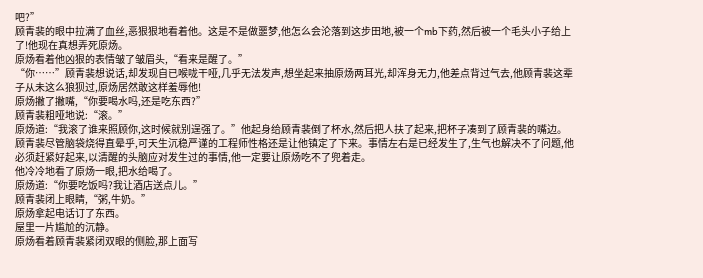吧?”
顾青裴的眼中拉满了血丝,恶狠狠地看着他。这是不是做噩梦,他怎么会沦落到这步田地,被一个mb下药,然后被一个毛头小子给上了!他现在真想弄死原炀。
原炀看着他凶狠的表情皱了皱眉头,“看来是醒了。”
“你……”顾青裴想说话,却发现自已喉咙干哑,几乎无法发声,想坐起来抽原炀两耳光,却浑身无力,他差点背过气去,他顾青裴这辈子从未这么狼狈过,原炀居然敢这样羞辱他!
原炀撇了撇嘴,“你要喝水吗,还是吃东西?”
顾青裴粗哑地说:“滚。”
原炀道:“我滚了谁来照顾你,这时候就别逞强了。”他起身给顾青裴倒了杯水,然后把人扶了起来,把杯子凑到了顾青裴的嘴边。
顾青裴尽管脑袋烧得直晕乎,可天生沉稳严谨的工程师性格还是让他镇定了下来。事情左右是已经发生了,生气也解决不了问题,他必须赶紧好起来,以清醒的头脑应对发生过的事情,他一定要让原炀吃不了兜着走。
他冷冷地看了原炀一眼,把水给喝了。
原炀道:“你要吃饭吗?我让酒店送点儿。”
顾青裴闭上眼睛,“粥,牛奶。”
原炀拿起电话订了东西。
屋里一片尴尬的沉静。
原炀看着顾青裴紧闭双眼的侧脸,那上面写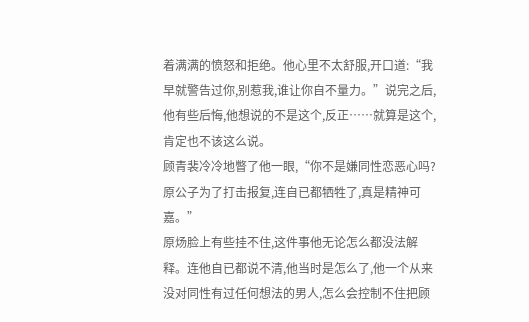着满满的愤怒和拒绝。他心里不太舒服,开口道:“我早就警告过你,别惹我,谁让你自不量力。”说完之后,他有些后悔,他想说的不是这个,反正……就算是这个,肯定也不该这么说。
顾青裴冷冷地瞥了他一眼,“你不是嫌同性恋恶心吗?原公子为了打击报复,连自已都牺牲了,真是精神可嘉。”
原炀脸上有些挂不住,这件事他无论怎么都没法解释。连他自已都说不清,他当时是怎么了,他一个从来没对同性有过任何想法的男人,怎么会控制不住把顾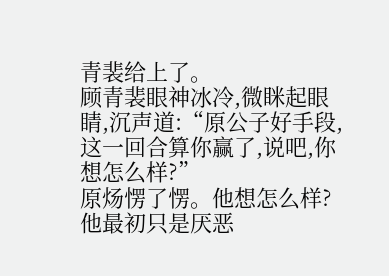青裴给上了。
顾青裴眼神冰冷,微眯起眼睛,沉声道:“原公子好手段,这一回合算你赢了,说吧,你想怎么样?”
原炀愣了愣。他想怎么样?他最初只是厌恶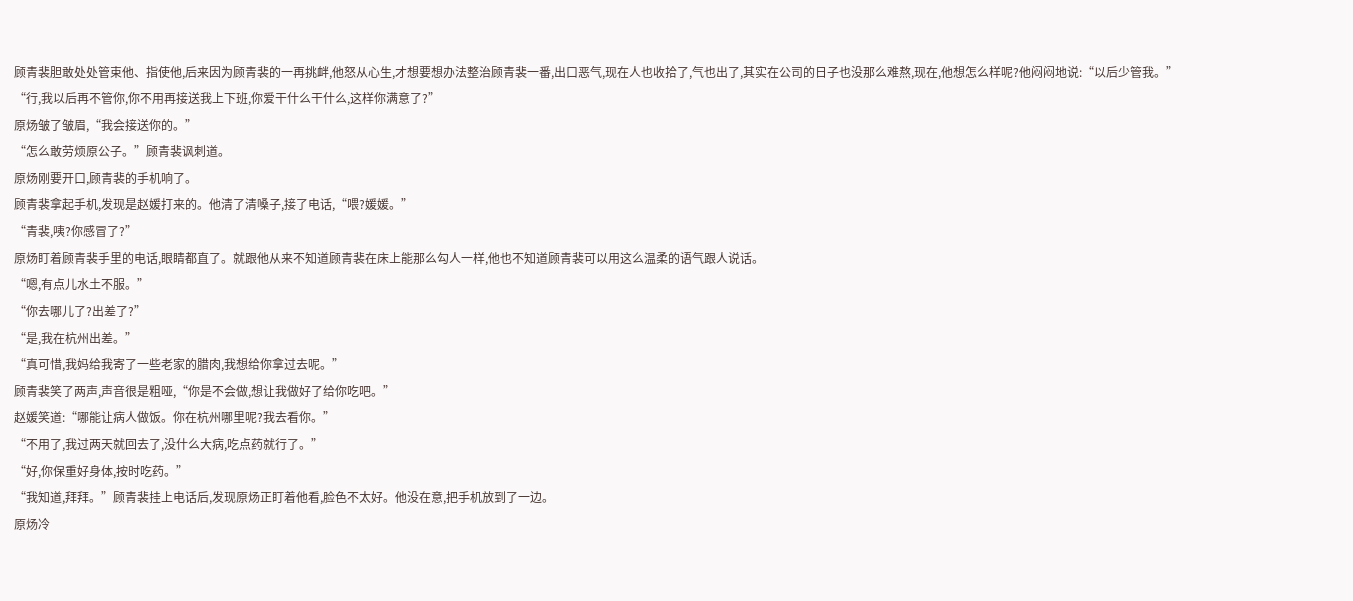顾青裴胆敢处处管束他、指使他,后来因为顾青裴的一再挑衅,他怒从心生,才想要想办法整治顾青裴一番,出口恶气,现在人也收拾了,气也出了,其实在公司的日子也没那么难熬,现在,他想怎么样呢?他闷闷地说:“以后少管我。”
“行,我以后再不管你,你不用再接送我上下班,你爱干什么干什么,这样你满意了?”
原炀皱了皱眉,“我会接送你的。”
“怎么敢劳烦原公子。”顾青裴讽刺道。
原炀刚要开口,顾青裴的手机响了。
顾青裴拿起手机,发现是赵媛打来的。他清了清嗓子,接了电话,“喂?媛媛。”
“青裴,咦?你感冒了?”
原炀盯着顾青裴手里的电话,眼睛都直了。就跟他从来不知道顾青裴在床上能那么勾人一样,他也不知道顾青裴可以用这么温柔的语气跟人说话。
“嗯,有点儿水土不服。”
“你去哪儿了?出差了?”
“是,我在杭州出差。”
“真可惜,我妈给我寄了一些老家的腊肉,我想给你拿过去呢。”
顾青裴笑了两声,声音很是粗哑,“你是不会做,想让我做好了给你吃吧。”
赵媛笑道:“哪能让病人做饭。你在杭州哪里呢?我去看你。”
“不用了,我过两天就回去了,没什么大病,吃点药就行了。”
“好,你保重好身体,按时吃药。”
“我知道,拜拜。”顾青裴挂上电话后,发现原炀正盯着他看,脸色不太好。他没在意,把手机放到了一边。
原炀冷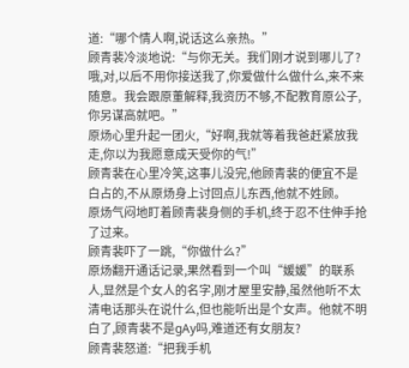道:“哪个情人啊,说话这么亲热。”
顾青裴冷淡地说:“与你无关。我们刚才说到哪儿了?哦,对,以后不用你接送我了,你爱做什么做什么,来不来随意。我会跟原董解释,我资历不够,不配教育原公子,你另谋高就吧。”
原炀心里升起一团火,“好啊,我就等着我爸赶紧放我走,你以为我愿意成天受你的气!”
顾青裴在心里冷笑,这事儿没完,他顾青裴的便宜不是白占的,不从原炀身上讨回点儿东西,他就不姓顾。
原炀气闷地盯着顾青裴身侧的手机,终于忍不住伸手抢了过来。
顾青裴吓了一跳,“你做什么?”
原炀翻开通话记录,果然看到一个叫“媛媛”的联系人,显然是个女人的名字,刚才屋里安静,虽然他听不太清电话那头在说什么,但也能听出是个女声。他就不明白了,顾青裴不是gAy吗,难道还有女朋友?
顾青裴怒道:“把我手机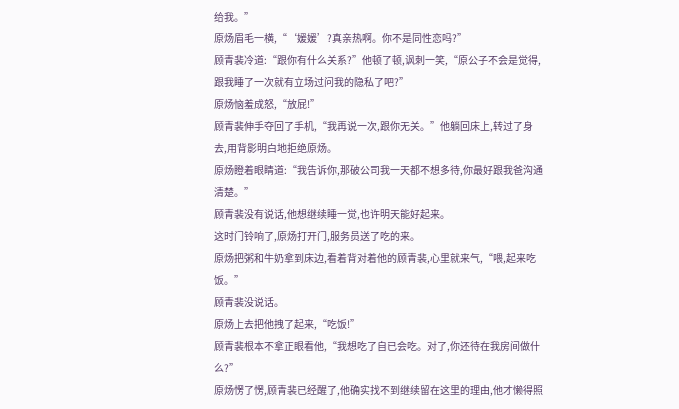给我。”
原炀眉毛一横,“‘媛媛’?真亲热啊。你不是同性恋吗?”
顾青裴冷道:“跟你有什么关系?”他顿了顿,讽刺一笑,“原公子不会是觉得,跟我睡了一次就有立场过问我的隐私了吧?”
原炀恼羞成怒,“放屁!”
顾青裴伸手夺回了手机,“我再说一次,跟你无关。”他躺回床上,转过了身去,用背影明白地拒绝原炀。
原炀瞪着眼睛道:“我告诉你,那破公司我一天都不想多待,你最好跟我爸沟通清楚。”
顾青裴没有说话,他想继续睡一觉,也许明天能好起来。
这时门铃响了,原炀打开门,服务员送了吃的来。
原炀把粥和牛奶拿到床边,看着背对着他的顾青裴,心里就来气,“喂,起来吃饭。”
顾青裴没说话。
原炀上去把他拽了起来,“吃饭!”
顾青裴根本不拿正眼看他,“我想吃了自已会吃。对了,你还待在我房间做什么?”
原炀愣了愣,顾青裴已经醒了,他确实找不到继续留在这里的理由,他才懒得照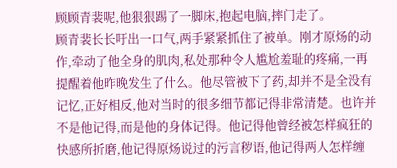顾顾青裴呢,他狠狠踢了一脚床,抱起电脑,摔门走了。
顾青裴长长吁出一口气,两手紧紧抓住了被单。刚才原炀的动作,牵动了他全身的肌肉,私处那种令人尴尬羞耻的疼痛,一再提醒着他昨晚发生了什么。他尽管被下了药,却并不是全没有记忆,正好相反,他对当时的很多细节都记得非常清楚。也许并不是他记得,而是他的身体记得。他记得他曾经被怎样疯狂的快感所折磨,他记得原炀说过的污言秽语,他记得两人怎样缠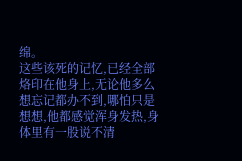绵。
这些该死的记忆,已经全部烙印在他身上,无论他多么想忘记都办不到,哪怕只是想想,他都感觉浑身发热,身体里有一股说不清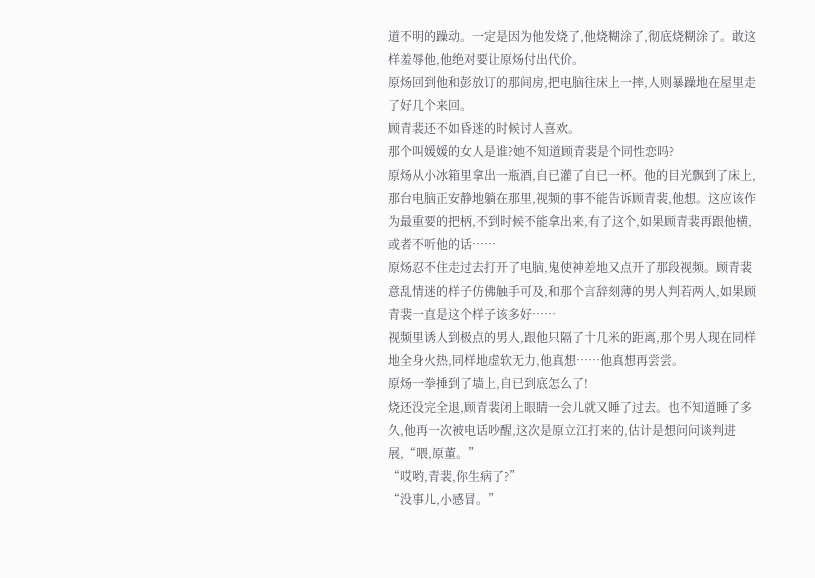道不明的躁动。一定是因为他发烧了,他烧糊涂了,彻底烧糊涂了。敢这样羞辱他,他绝对要让原炀付出代价。
原炀回到他和彭放订的那间房,把电脑往床上一摔,人则暴躁地在屋里走了好几个来回。
顾青裴还不如昏迷的时候讨人喜欢。
那个叫媛媛的女人是谁?她不知道顾青裴是个同性恋吗?
原炀从小冰箱里拿出一瓶酒,自已灌了自已一杯。他的目光飘到了床上,那台电脑正安静地躺在那里,视频的事不能告诉顾青裴,他想。这应该作为最重要的把柄,不到时候不能拿出来,有了这个,如果顾青裴再跟他横,或者不听他的话……
原炀忍不住走过去打开了电脑,鬼使神差地又点开了那段视频。顾青裴意乱情迷的样子仿佛触手可及,和那个言辞刻薄的男人判若两人,如果顾青裴一直是这个样子该多好……
视频里诱人到极点的男人,跟他只隔了十几米的距离,那个男人现在同样地全身火热,同样地虚软无力,他真想……他真想再尝尝。
原炀一拳捶到了墙上,自已到底怎么了!
烧还没完全退,顾青裴闭上眼睛一会儿就又睡了过去。也不知道睡了多久,他再一次被电话吵醒,这次是原立江打来的,估计是想问问谈判进展,“喂,原董。”
“哎哟,青裴,你生病了?”
“没事儿,小感冒。”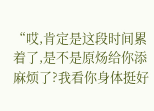“哎,肯定是这段时间累着了,是不是原炀给你添麻烦了?我看你身体挺好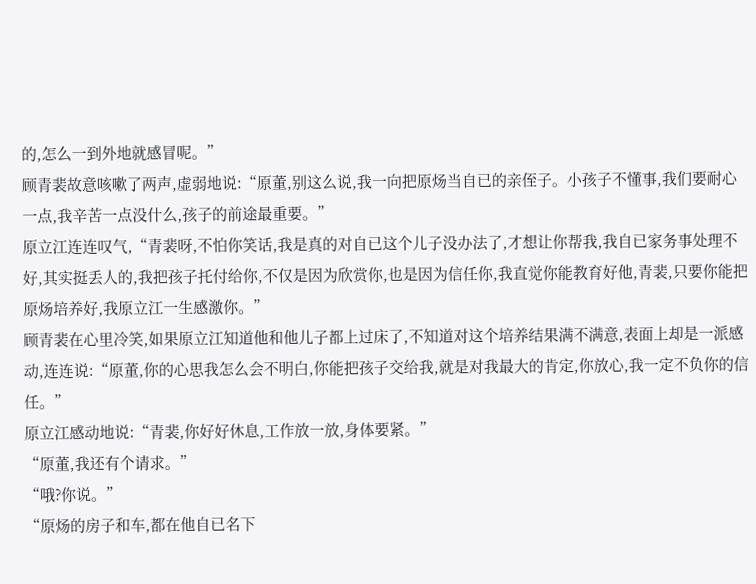的,怎么一到外地就感冒呢。”
顾青裴故意咳嗽了两声,虚弱地说:“原董,别这么说,我一向把原炀当自已的亲侄子。小孩子不懂事,我们要耐心一点,我辛苦一点没什么,孩子的前途最重要。”
原立江连连叹气,“青裴呀,不怕你笑话,我是真的对自已这个儿子没办法了,才想让你帮我,我自已家务事处理不好,其实挺丢人的,我把孩子托付给你,不仅是因为欣赏你,也是因为信任你,我直觉你能教育好他,青裴,只要你能把原炀培养好,我原立江一生感激你。”
顾青裴在心里冷笑,如果原立江知道他和他儿子都上过床了,不知道对这个培养结果满不满意,表面上却是一派感动,连连说:“原董,你的心思我怎么会不明白,你能把孩子交给我,就是对我最大的肯定,你放心,我一定不负你的信任。”
原立江感动地说:“青裴,你好好休息,工作放一放,身体要紧。”
“原董,我还有个请求。”
“哦?你说。”
“原炀的房子和车,都在他自已名下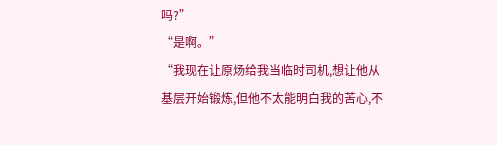吗?”
“是啊。”
“我现在让原炀给我当临时司机,想让他从基层开始锻炼,但他不太能明白我的苦心,不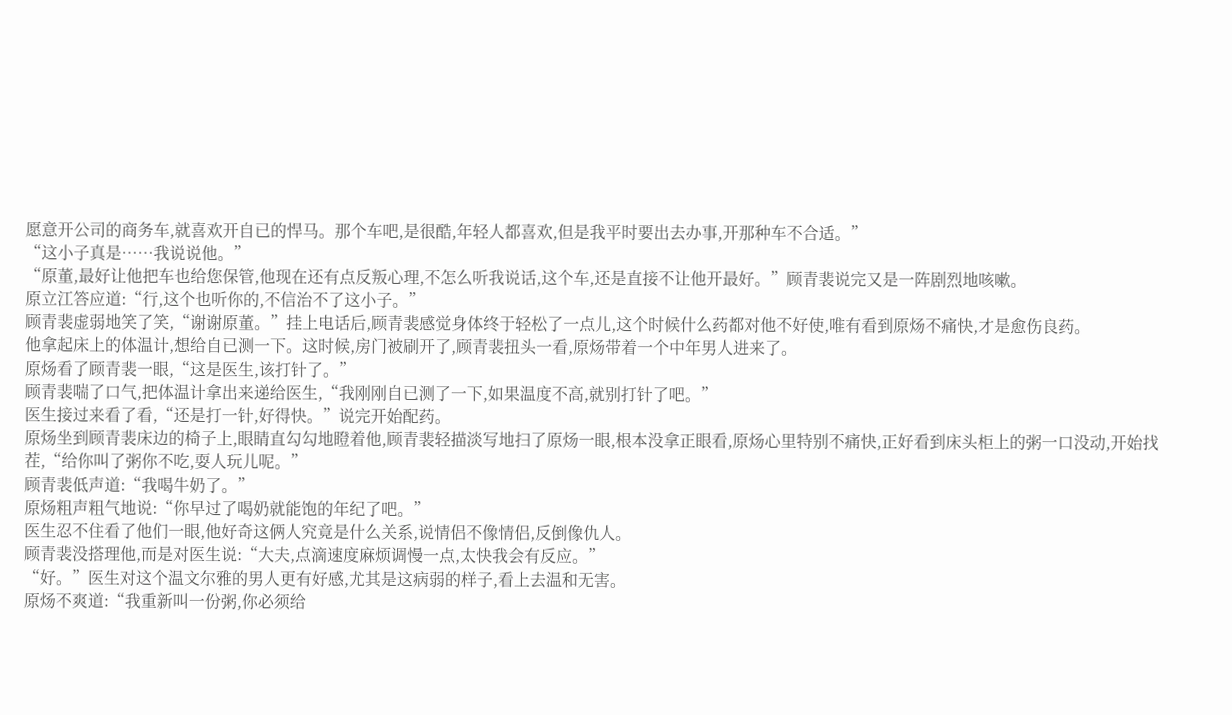愿意开公司的商务车,就喜欢开自已的悍马。那个车吧,是很酷,年轻人都喜欢,但是我平时要出去办事,开那种车不合适。”
“这小子真是……我说说他。”
“原董,最好让他把车也给您保管,他现在还有点反叛心理,不怎么听我说话,这个车,还是直接不让他开最好。”顾青裴说完又是一阵剧烈地咳嗽。
原立江答应道:“行,这个也听你的,不信治不了这小子。”
顾青裴虚弱地笑了笑,“谢谢原董。”挂上电话后,顾青裴感觉身体终于轻松了一点儿,这个时候什么药都对他不好使,唯有看到原炀不痛快,才是愈伤良药。
他拿起床上的体温计,想给自已测一下。这时候,房门被刷开了,顾青裴扭头一看,原炀带着一个中年男人进来了。
原炀看了顾青裴一眼,“这是医生,该打针了。”
顾青裴喘了口气,把体温计拿出来递给医生,“我刚刚自已测了一下,如果温度不高,就别打针了吧。”
医生接过来看了看,“还是打一针,好得快。”说完开始配药。
原炀坐到顾青裴床边的椅子上,眼睛直勾勾地瞪着他,顾青裴轻描淡写地扫了原炀一眼,根本没拿正眼看,原炀心里特别不痛快,正好看到床头柜上的粥一口没动,开始找茬,“给你叫了粥你不吃,耍人玩儿呢。”
顾青裴低声道:“我喝牛奶了。”
原炀粗声粗气地说:“你早过了喝奶就能饱的年纪了吧。”
医生忍不住看了他们一眼,他好奇这俩人究竟是什么关系,说情侣不像情侣,反倒像仇人。
顾青裴没搭理他,而是对医生说:“大夫,点滴速度麻烦调慢一点,太快我会有反应。”
“好。”医生对这个温文尔雅的男人更有好感,尤其是这病弱的样子,看上去温和无害。
原炀不爽道:“我重新叫一份粥,你必须给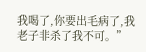我喝了,你要出毛病了,我老子非杀了我不可。”